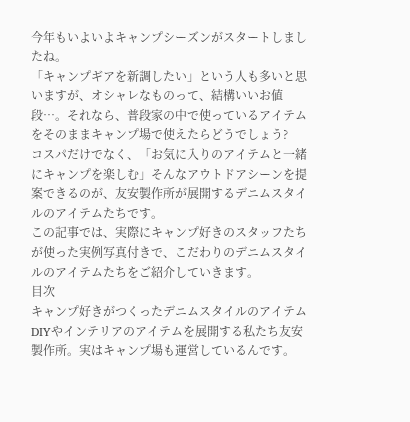今年もいよいよキャンプシーズンがスタートしましたね。
「キャンプギアを新調したい」という人も多いと思いますが、オシャレなものって、結構いいお値段…。それなら、普段家の中で使っているアイテムをそのままキャンプ場で使えたらどうでしょう?
コスパだけでなく、「お気に入りのアイテムと一緒にキャンプを楽しむ」そんなアウトドアシーンを提案できるのが、友安製作所が展開するデニムスタイルのアイテムたちです。
この記事では、実際にキャンプ好きのスタッフたちが使った実例写真付きで、こだわりのデニムスタイルのアイテムたちをご紹介していきます。
目次
キャンプ好きがつくったデニムスタイルのアイテム
DIYやインテリアのアイテムを展開する私たち友安製作所。実はキャンプ場も運営しているんです。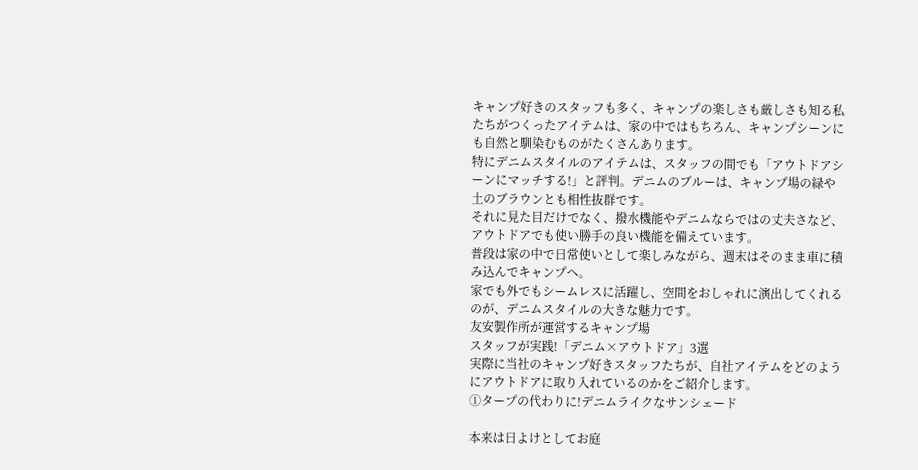キャンプ好きのスタッフも多く、キャンプの楽しさも厳しさも知る私たちがつくったアイテムは、家の中ではもちろん、キャンプシーンにも自然と馴染むものがたくさんあります。
特にデニムスタイルのアイテムは、スタッフの間でも「アウトドアシーンにマッチする!」と評判。デニムのブルーは、キャンプ場の緑や土のブラウンとも相性抜群です。
それに見た目だけでなく、撥水機能やデニムならではの丈夫さなど、アウトドアでも使い勝手の良い機能を備えています。
普段は家の中で日常使いとして楽しみながら、週末はそのまま車に積み込んでキャンプへ。
家でも外でもシームレスに活躍し、空間をおしゃれに演出してくれるのが、デニムスタイルの大きな魅力です。
友安製作所が運営するキャンプ場
スタッフが実践!「デニム×アウトドア」3選
実際に当社のキャンプ好きスタッフたちが、自社アイテムをどのようにアウトドアに取り入れているのかをご紹介します。
①タープの代わりに!デニムライクなサンシェード

本来は日よけとしてお庭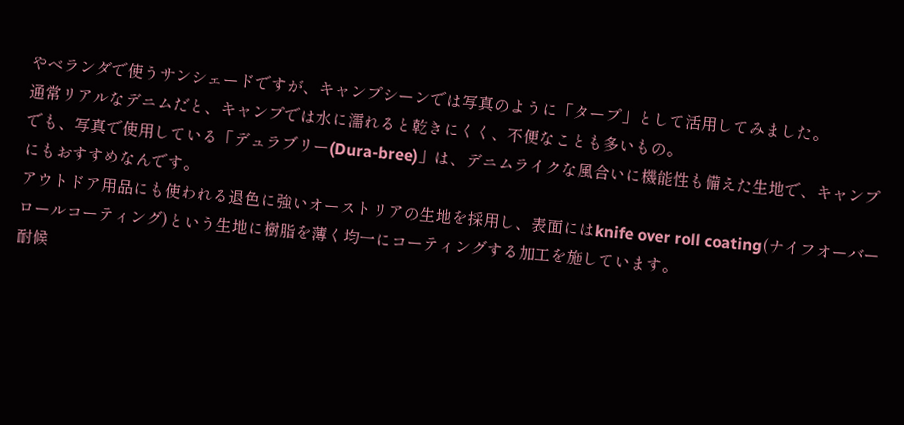やベランダで使うサンシェードですが、キャンプシーンでは写真のように「タープ」として活用してみました。
通常リアルなデニムだと、キャンプでは水に濡れると乾きにくく、不便なことも多いもの。
でも、写真で使用している「デュラブリー(Dura-bree)」は、デニムライクな風合いに機能性も備えた生地で、キャンプにもおすすめなんです。
アウトドア用品にも使われる退色に強いオーストリアの生地を採用し、表面にはknife over roll coating(ナイフオーバーロールコーティング)という生地に樹脂を薄く均一にコーティングする加工を施しています。
耐候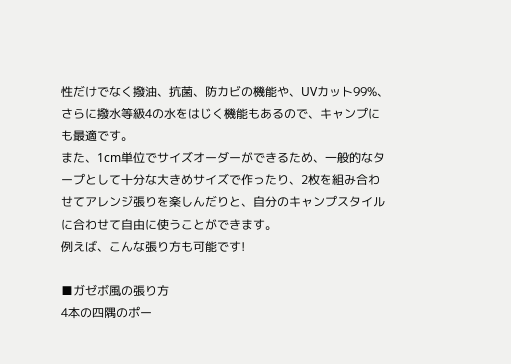性だけでなく撥油、抗菌、防カビの機能や、UVカット99%、さらに撥水等級4の水をはじく機能もあるので、キャンプにも最適です。
また、1cm単位でサイズオーダーができるため、一般的なタープとして十分な大きめサイズで作ったり、2枚を組み合わせてアレンジ張りを楽しんだりと、自分のキャンプスタイルに合わせて自由に使うことができます。
例えば、こんな張り方も可能です!

■ガゼボ風の張り方
4本の四隅のポー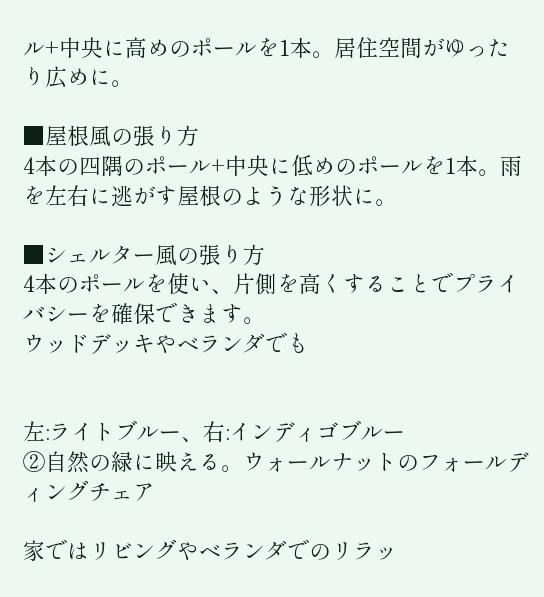ル+中央に高めのポールを1本。居住空間がゆったり広めに。

■屋根風の張り方
4本の四隅のポール+中央に低めのポールを1本。雨を左右に逃がす屋根のような形状に。

■シェルター風の張り方
4本のポールを使い、片側を高くすることでプライバシーを確保できます。
ウッドデッキやベランダでも


左:ライトブルー、右:インディゴブルー
②自然の緑に映える。ウォールナットのフォールディングチェア

家ではリビングやベランダでのリラッ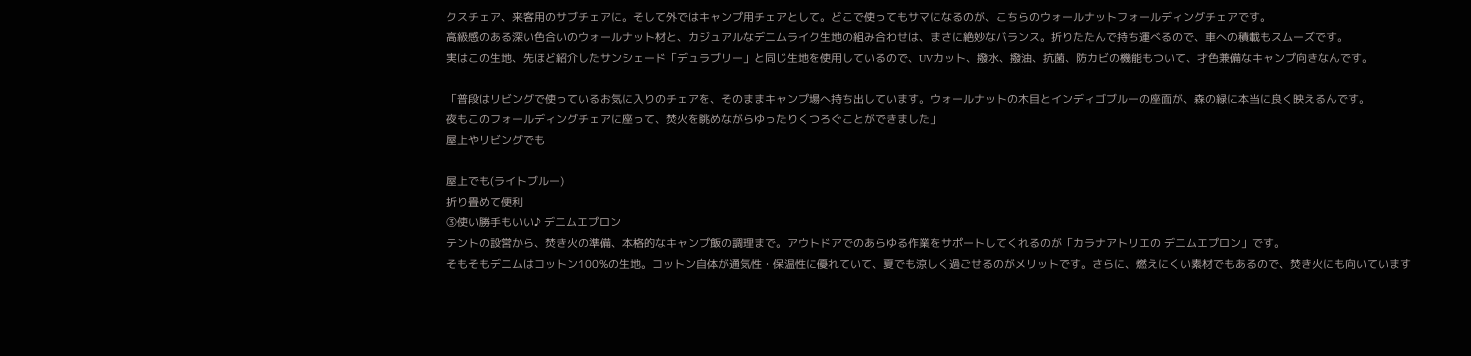クスチェア、来客用のサブチェアに。そして外ではキャンプ用チェアとして。どこで使ってもサマになるのが、こちらのウォールナットフォールディングチェアです。
高級感のある深い色合いのウォールナット材と、カジュアルなデニムライク生地の組み合わせは、まさに絶妙なバランス。折りたたんで持ち運べるので、車への積載もスムーズです。
実はこの生地、先ほど紹介したサンシェード「デュラブリー」と同じ生地を使用しているので、UVカット、撥水、撥油、抗菌、防カビの機能もついて、才色兼備なキャンプ向きなんです。

「普段はリビングで使っているお気に入りのチェアを、そのままキャンプ場へ持ち出しています。ウォールナットの木目とインディゴブルーの座面が、森の緑に本当に良く映えるんです。
夜もこのフォールディングチェアに座って、焚火を眺めながらゆったりくつろぐことができました」
屋上やリビングでも

屋上でも(ライトブルー)
折り畳めて便利
③使い勝手もいい♪ デニムエプロン
テントの設営から、焚き火の準備、本格的なキャンプ飯の調理まで。アウトドアでのあらゆる作業をサポートしてくれるのが「カラナアトリエの デニムエプロン」です。
そもそもデニムはコットン100%の生地。コットン自体が通気性・保温性に優れていて、夏でも涼しく過ごせるのがメリットです。さらに、燃えにくい素材でもあるので、焚き火にも向いています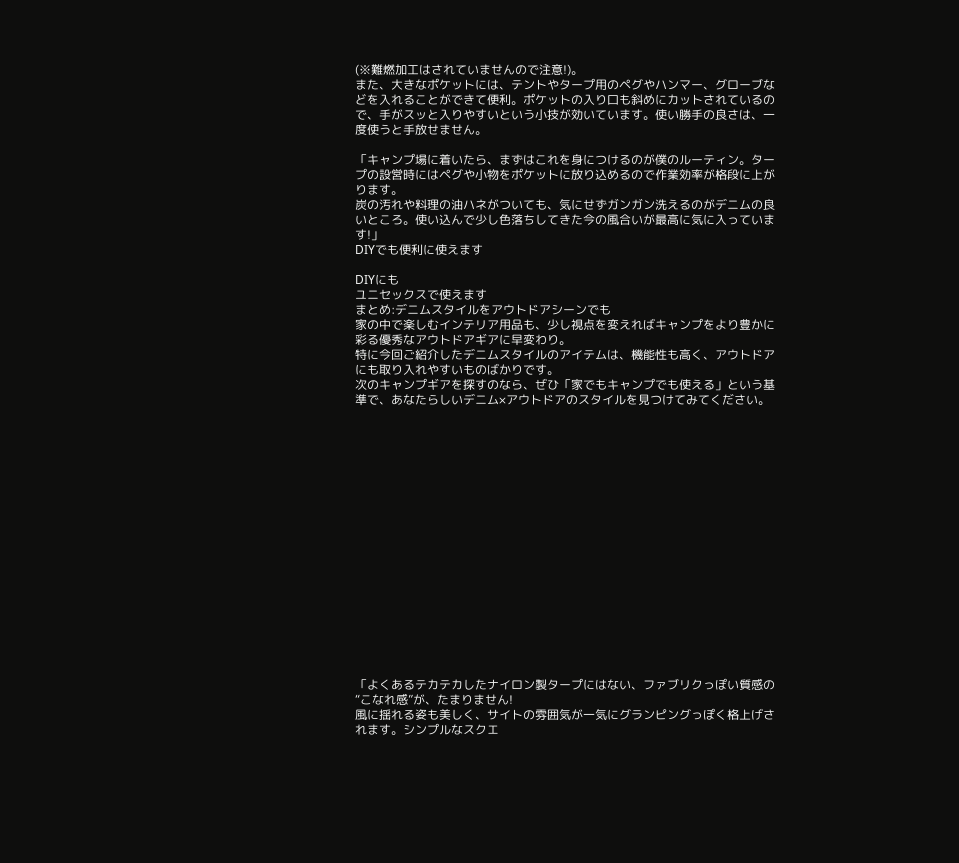(※難燃加工はされていませんので注意!)。
また、大きなポケットには、テントやタープ用のペグやハンマー、グローブなどを入れることができて便利。ポケットの入り口も斜めにカットされているので、手がスッと入りやすいという小技が効いています。使い勝手の良さは、一度使うと手放せません。

「キャンプ場に着いたら、まずはこれを身につけるのが僕のルーティン。タープの設営時にはペグや小物をポケットに放り込めるので作業効率が格段に上がります。
炭の汚れや料理の油ハネがついても、気にせずガンガン洗えるのがデニムの良いところ。使い込んで少し色落ちしてきた今の風合いが最高に気に入っています!」
DIYでも便利に使えます

DIYにも
ユニセックスで使えます
まとめ:デニムスタイルをアウトドアシーンでも
家の中で楽しむインテリア用品も、少し視点を変えればキャンプをより豊かに彩る優秀なアウトドアギアに早変わり。
特に今回ご紹介したデニムスタイルのアイテムは、機能性も高く、アウトドアにも取り入れやすいものばかりです。
次のキャンプギアを探すのなら、ぜひ「家でもキャンプでも使える」という基準で、あなたらしいデニム×アウトドアのスタイルを見つけてみてください。


















「よくあるテカテカしたナイロン製タープにはない、ファブリクっぽい質感の“こなれ感”が、たまりません!
風に揺れる姿も美しく、サイトの雰囲気が一気にグランピングっぽく格上げされます。シンプルなスクエ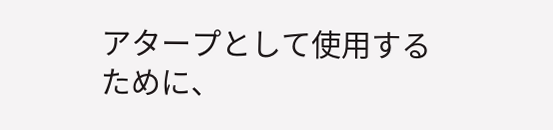アタープとして使用するために、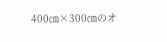400㎝×300㎝のオ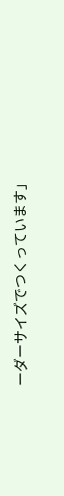ーダーサイズでつくっています」